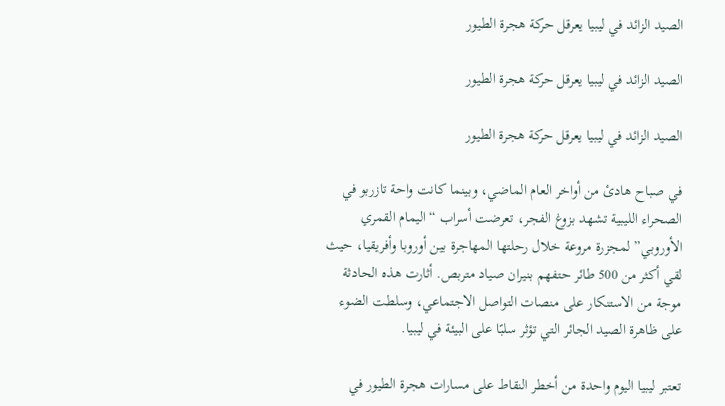الصيد الزائد في ليبيا يعرقل حركة هجرة الطيور

الصيد الزائد في ليبيا يعرقل حركة هجرة الطيور

الصيد الزائد في ليبيا يعرقل حركة هجرة الطيور

في صباح هادئ من أواخر العام الماضي، وبينما كانت واحة تازربو في الصحراء الليبية تشهد بزوغ الفجر، تعرضت أسراب “اليمام القمري الأوروبي” لمجزرة مروعة خلال رحلتها المهاجرة بين أوروبا وأفريقيا، حيث لقي أكثر من 500 طائر حتفهم بنيران صياد متربص. أثارت هذه الحادثة موجة من الاستنكار على منصات التواصل الاجتماعي، وسلطت الضوء على ظاهرة الصيد الجائر التي تؤثر سلبًا على البيئة في ليبيا.

تعتبر ليبيا اليوم واحدة من أخطر النقاط على مسارات هجرة الطيور في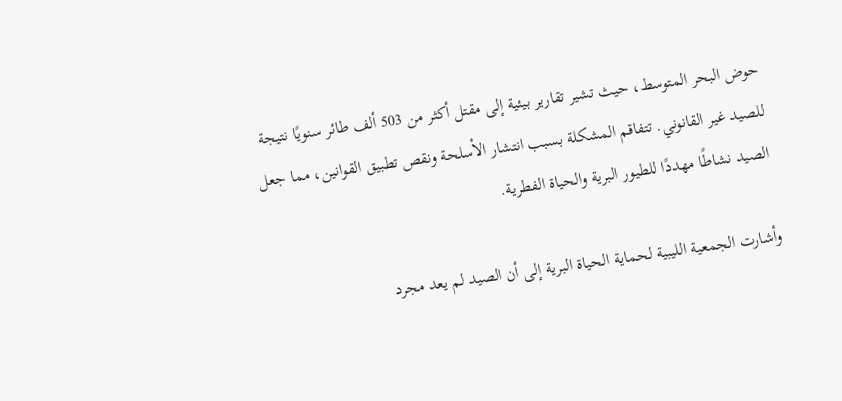حوض البحر المتوسط، حيث تشير تقارير بيئية إلى مقتل أكثر من 503 ألف طائر سنويًا نتيجة للصيد غير القانوني. تتفاقم المشكلة بسبب انتشار الأسلحة ونقص تطبيق القوانين، مما جعل الصيد نشاطًا مهددًا للطيور البرية والحياة الفطرية.

وأشارت الجمعية الليبية لحماية الحياة البرية إلى أن الصيد لم يعد مجرد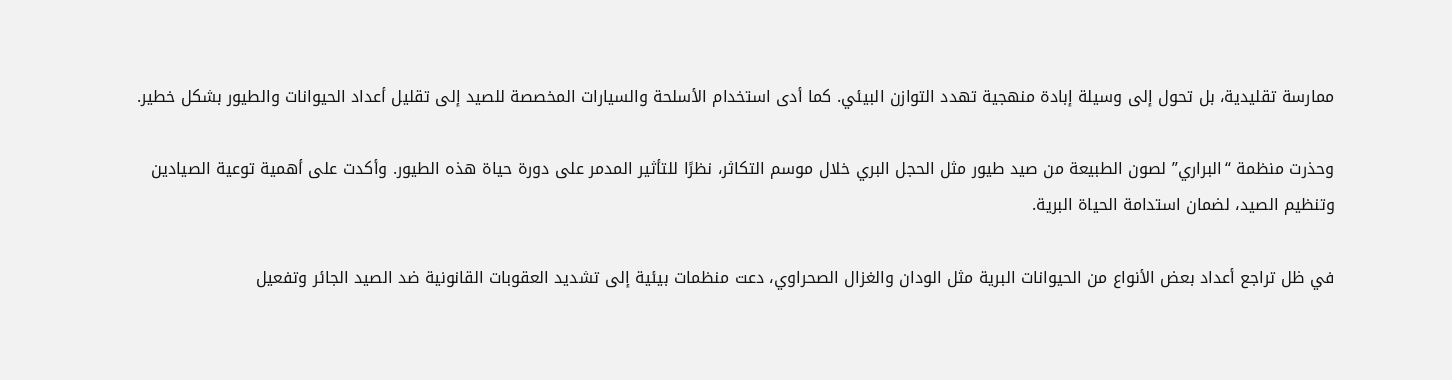ممارسة تقليدية، بل تحول إلى وسيلة إبادة منهجية تهدد التوازن البيئي. كما أدى استخدام الأسلحة والسيارات المخصصة للصيد إلى تقليل أعداد الحيوانات والطيور بشكل خطير.

وحذرت منظمة “البراري” لصون الطبيعة من صيد طيور مثل الحجل البري خلال موسم التكاثر، نظرًا للتأثير المدمر على دورة حياة هذه الطيور. وأكدت على أهمية توعية الصيادين وتنظيم الصيد، لضمان استدامة الحياة البرية.

في ظل تراجع أعداد بعض الأنواع من الحيوانات البرية مثل الودان والغزال الصحراوي، دعت منظمات بيئية إلى تشديد العقوبات القانونية ضد الصيد الجائر وتفعيل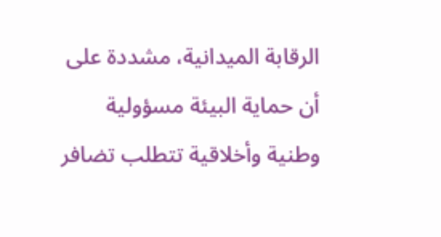الرقابة الميدانية، مشددة على أن حماية البيئة مسؤولية وطنية وأخلاقية تتطلب تضافر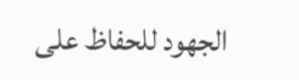الجهود للحفاظ على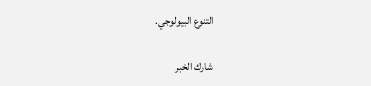التنوع البيولوجي.

شارك الخبر